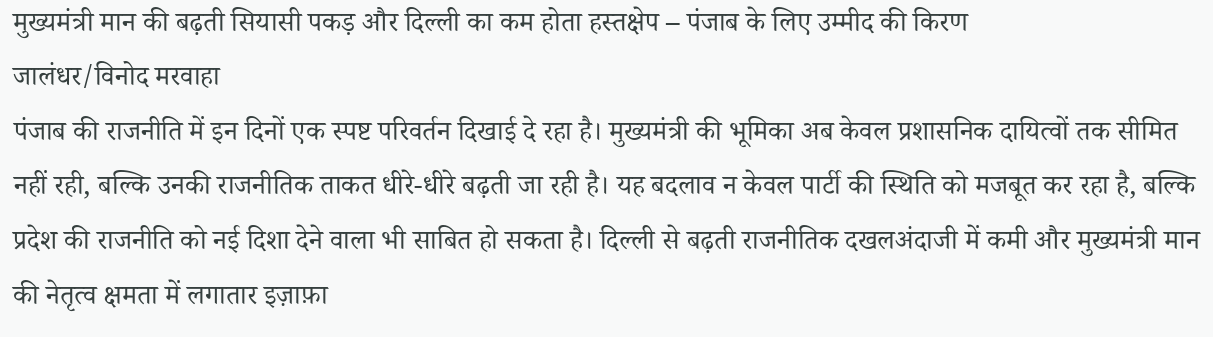मुख्यमंत्री मान की बढ़ती सियासी पकड़ और दिल्ली का कम होता हस्तक्षेप – पंजाब के लिए उम्मीद की किरण
जालंधर/विनोद मरवाहा
पंजाब की राजनीति में इन दिनों एक स्पष्ट परिवर्तन दिखाई दे रहा है। मुख्यमंत्री की भूमिका अब केवल प्रशासनिक दायित्वों तक सीमित नहीं रही, बल्कि उनकी राजनीतिक ताकत धीरे-धीरे बढ़ती जा रही है। यह बदलाव न केवल पार्टी की स्थिति को मजबूत कर रहा है, बल्कि प्रदेश की राजनीति को नई दिशा देने वाला भी साबित हो सकता है। दिल्ली से बढ़ती राजनीतिक दखलअंदाजी में कमी और मुख्यमंत्री मान की नेतृत्व क्षमता में लगातार इज़ाफ़ा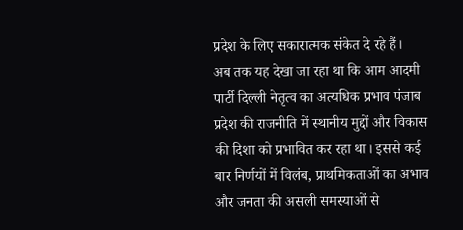प्रदेश के लिए सकारात्मक संकेत दे रहे हैं।
अब तक यह देखा जा रहा था कि आम आदमी पार्टी दिल्ली नेतृत्व का अत्यधिक प्रभाव पंजाब प्रदेश की राजनीति में स्थानीय मुद्दों और विकास की दिशा को प्रभावित कर रहा था। इससे कई बार निर्णयों में विलंब, प्राथमिकताओं का अभाव और जनता की असली समस्याओं से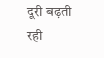दूरी बढ़ती रही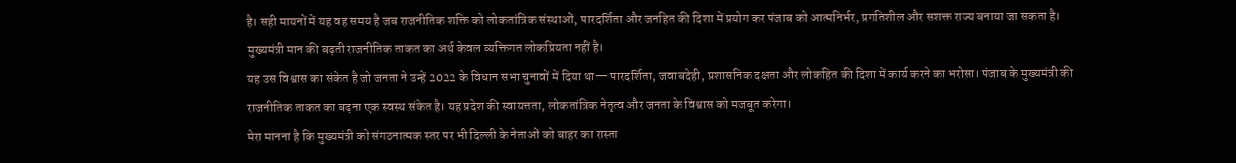है। सही मायनों में यह वह समय है जब राजनीतिक शक्ति को लोकतांत्रिक संस्थाओं, पारदर्शिता और जनहित की दिशा में प्रयोग कर पंजाब को आत्मनिर्भर, प्रगतिशील और सशक्त राज्य बनाया जा सकता है।
मुख्यमंत्री मान की बढ़ती राजनीतिक ताकत का अर्थ केवल व्यक्तिगत लोकप्रियता नहीं है।
यह उस विश्वास का संकेत है जो जनता ने उन्हें 2022 के विधान सभा चुनावों में दिया था— पारदर्शिता, जवाबदेही, प्रशासनिक दक्षता और लोकहित की दिशा में कार्य करने का भरोसा। पंजाब के मुख्यमंत्री की राजनीतिक ताकत का बढ़ना एक स्वस्थ संकेत है। यह प्रदेश की स्वायत्तता, लोकतांत्रिक नेतृत्व और जनता के विश्वास को मजबूत करेगा।
मेरा मानना है कि मुख्यमंत्री को संगठनात्मक स्तर पर भी दिल्ली के नेताओं को बाहर का रास्ता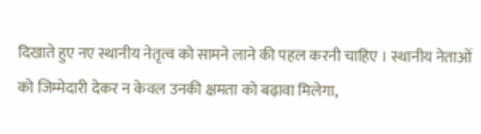दिखाते हुए नए स्थानीय नेतृत्व को सामने लाने की पहल करनी चाहिए । स्थानीय नेताओं को जिम्मेदारी देकर न केवल उनकी क्षमता को बढ़ावा मिलेगा,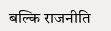बल्कि राजनीति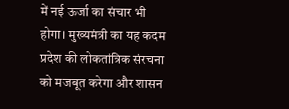में नई ऊर्जा का संचार भी होगा। मुख्यमंत्री का यह कदम प्रदेश की लोकतांत्रिक संरचना को मजबूत करेगा और शासन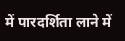में पारदर्शिता लाने में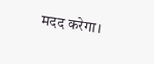मदद करेगा।